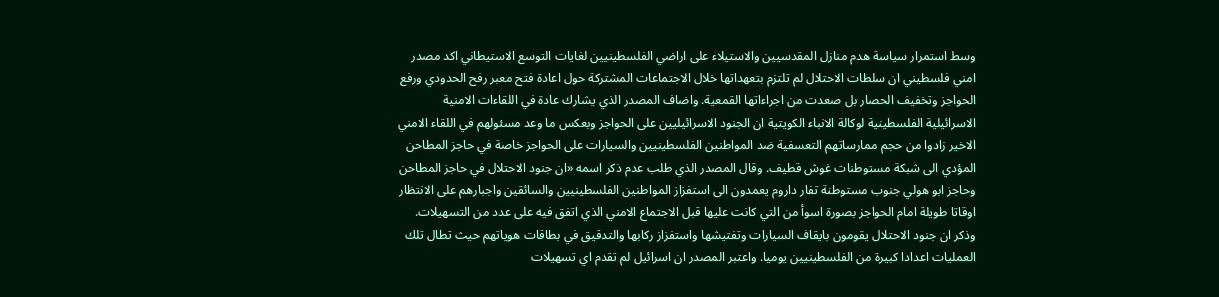وسط استمرار سياسة هدم منازل المقدسيين والاستيلاء على اراضي الفلسطينيين لغايات التوسع الاستيطاني اكد مصدر امني فلسطيني ان سلطات الاحتلال لم تلتزم بتعهداتها خلال الاجتماعات المشتركة حول اعادة فتح معبر رفح الحدودي ورفع الحواجز وتخفيف الحصار بل صعدت من اجراءاتها القمعية. واضاف المصدر الذي يشارك عادة في اللقاءات الامنية الاسرائيلية الفلسطينية لوكالة الانباء الكويتية ان الجنود الاسرائيليين على الحواجز وبعكس ما وعد مسئولهم في اللقاء الامني الاخير زادوا من حجم ممارساتهم التعسفية ضد المواطنين الفلسطينيين والسيارات على الحواجز خاصة في حاجز المطاحن المؤدي الى شبكة مستوطنات غوش قطيف. وقال المصدر الذي طلب عدم ذكر اسمه «ان جنود الاحتلال في حاجز المطاحن وحاجز ابو هولي جنوب مستوطنة تفار داروم يعمدون الى استفزاز المواطنين الفلسطينيين والسائقين واجبارهم على الانتظار اوقاتا طويلة امام الحواجز بصورة اسوأ من التي كانت عليها قبل الاجتماع الامني الذي اتفق فيه على عدد من التسهيلات. وذكر ان جنود الاحتلال يقومون بايقاف السيارات وتفتيشها واستفزاز ركابها والتدقيق في بطاقات هوياتهم حيث تطال تلك العمليات اعدادا كبيرة من الفلسطينيين يوميا. واعتبر المصدر ان اسرائيل لم تقدم اي تسهيلات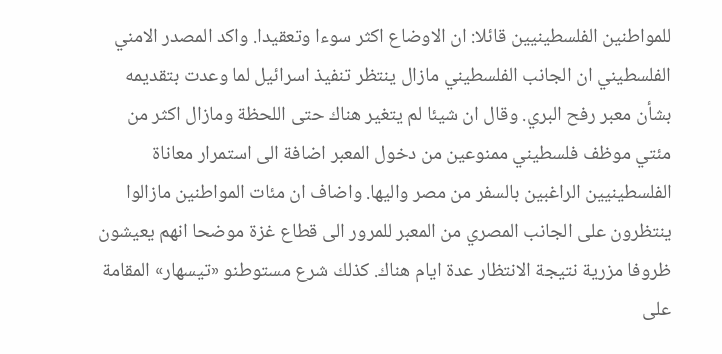للمواطنين الفلسطينيين قائلا: ان الاوضاع اكثر سوءا وتعقيدا. واكد المصدر الامني الفلسطيني ان الجانب الفلسطيني مازال ينتظر تنفيذ اسرائيل لما وعدت بتقديمه بشأن معبر رفح البري. وقال ان شيئا لم يتغير هناك حتى اللحظة ومازال اكثر من مئتي موظف فلسطيني ممنوعين من دخول المعبر اضافة الى استمرار معاناة الفلسطينيين الراغبين بالسفر من مصر واليها. واضاف ان مئات المواطنين مازالوا ينتظرون على الجانب المصري من المعبر للمرور الى قطاع غزة موضحا انهم يعيشون ظروفا مزرية نتيجة الانتظار عدة ايام هناك. كذلك شرع مستوطنو «تيسهار» المقامة على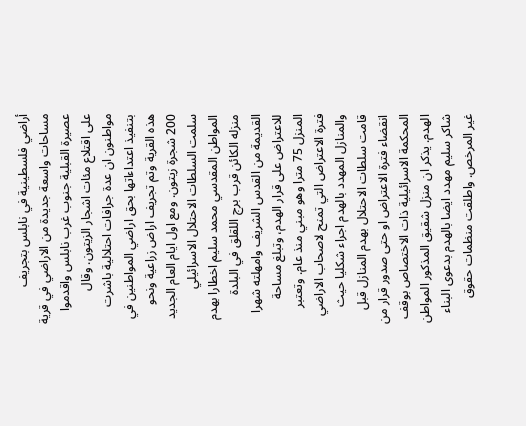أراضي فلسطينية في نابلس بتجريف مساحات واسعة جديدة من الاراضي في قرية عصيرة القبلية جنوب غرب نابلس واقدموا على اقتلاع مئات اشجار الزيتون. وقال مواطنون ان عدة جرافات احتلالية باشرت بتنفيذ اعتداءاتها بحق اراضي المواطنين في هذه القرية وتم تجريف اراض زراعية ونحو 200 شجرة زيتون. ومع اول ايام العام الجديد سلمت السلطات الاحتلال الاسرائيلي المواطن المقدسي محمد سليم اخطارا بهدم منزله الكائن قرب برج اللقلق في البلدة القديمة من القدس الشريف وامهلته شهرا للاعتراض على قرار الهدم، وتبلغ مساحة المنزل 75 مترا وهو مبني منذ عام. وتعتبر فترة الاعتراض التي تمنح لاصحاب الاراضي والمنازل المهدد بالهدم اجراء شكليا حيث قامت سلطات الاحتلال بهدم المنازل قبل انقضاء فترة الاعتراض او حتى صدور قرار من المحكمة الاسرائيلية ذات الاختصاص بوقف الهدم. يذكر ان منزل شقيق المذكور المواطن شاكر سليم مهدد ايضا بالهدم بدعوى البناء غير المرخص. واطلقت منظمات حقوق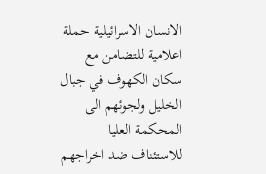الانسان الاسرائيلية حملة اعلامية للتضامن مع سكان الكهوف في جبال الخليل ولجوئهم الى المحكمة العليا للاستئناف ضد اخراجهم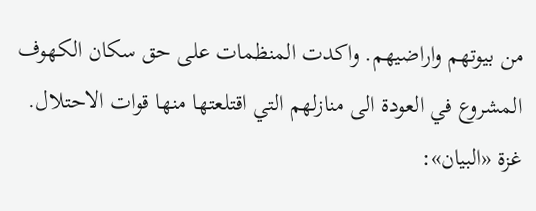من بيوتهم واراضيهم. واكدت المنظمات على حق سكان الكهوف المشروع في العودة الى منازلهم التي اقتلعتها منها قوات الاحتلال. غزة «البيان»: